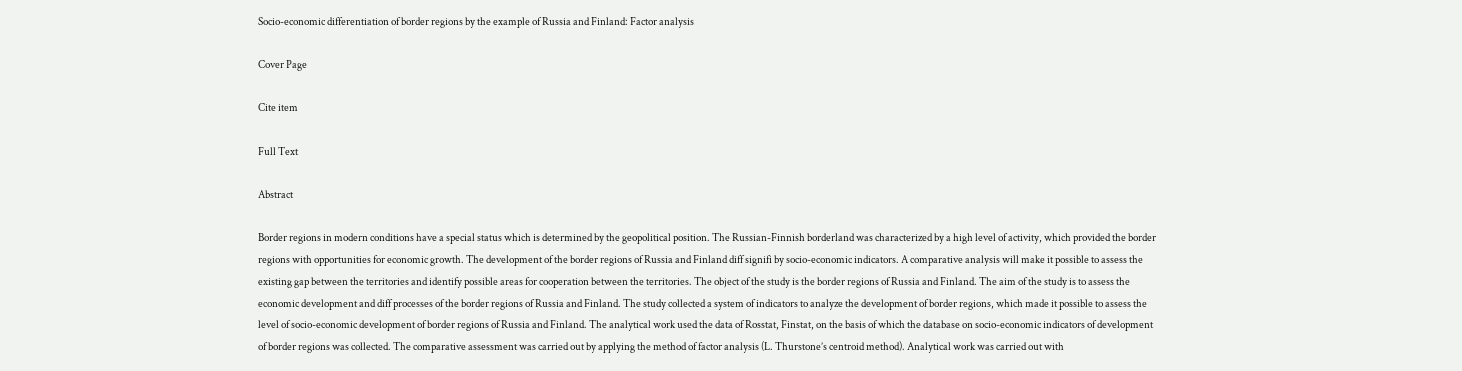Socio-economic differentiation of border regions by the example of Russia and Finland: Factor analysis

Cover Page

Cite item

Full Text

Abstract

Border regions in modern conditions have a special status which is determined by the geopolitical position. The Russian-Finnish borderland was characterized by a high level of activity, which provided the border regions with opportunities for economic growth. The development of the border regions of Russia and Finland diff signifi by socio-economic indicators. A comparative analysis will make it possible to assess the existing gap between the territories and identify possible areas for cooperation between the territories. The object of the study is the border regions of Russia and Finland. The aim of the study is to assess the economic development and diff processes of the border regions of Russia and Finland. The study collected a system of indicators to analyze the development of border regions, which made it possible to assess the level of socio-economic development of border regions of Russia and Finland. The analytical work used the data of Rosstat, Finstat, on the basis of which the database on socio-economic indicators of development of border regions was collected. The comparative assessment was carried out by applying the method of factor analysis (L. Thurstone’s centroid method). Analytical work was carried out with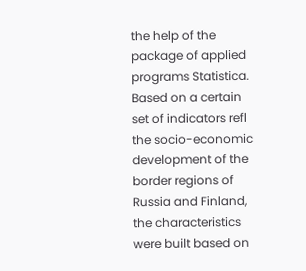the help of the package of applied programs Statistica. Based on a certain set of indicators refl the socio-economic development of the border regions of Russia and Finland, the characteristics were built based on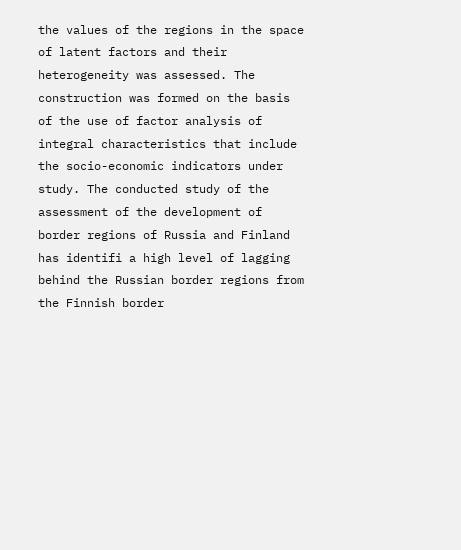the values of the regions in the space of latent factors and their heterogeneity was assessed. The construction was formed on the basis of the use of factor analysis of integral characteristics that include the socio-economic indicators under study. The conducted study of the assessment of the development of border regions of Russia and Finland has identifi a high level of lagging behind the Russian border regions from the Finnish border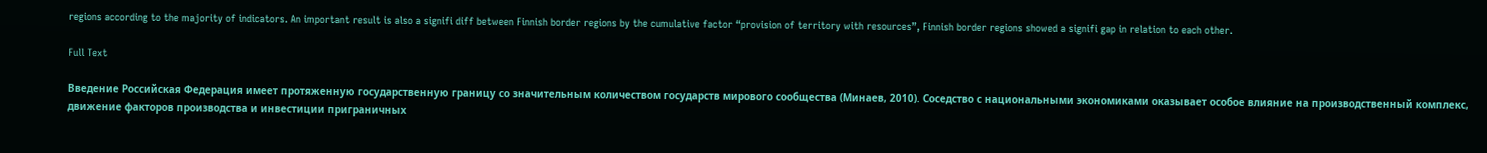regions according to the majority of indicators. An important result is also a signifi diff between Finnish border regions by the cumulative factor “provision of territory with resources”, Finnish border regions showed a signifi gap in relation to each other.

Full Text

Введение Российская Федерация имеет протяженную государственную границу со значительным количеством государств мирового сообщества (Минаев, 2010). Cоседство с национальными экономиками оказывает особое влияние на производственный комплекс, движение факторов производства и инвестиции приграничных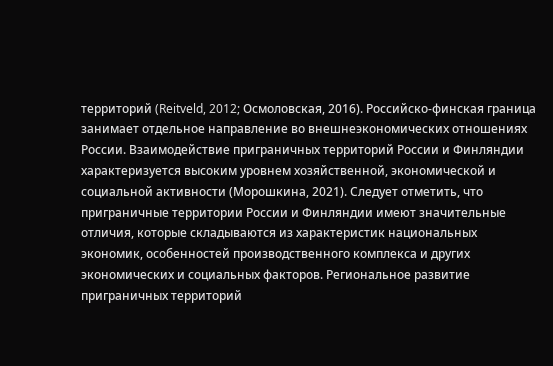территорий (Reitveld, 2012; Осмоловская, 2016). Российско-финская граница занимает отдельное направление во внешнеэкономических отношениях России. Взаимодействие приграничных территорий России и Финляндии характеризуется высоким уровнем хозяйственной, экономической и социальной активности (Морошкина, 2021). Следует отметить, что приграничные территории России и Финляндии имеют значительные отличия, которые складываются из характеристик национальных экономик, особенностей производственного комплекса и других экономических и социальных факторов. Региональное развитие приграничных территорий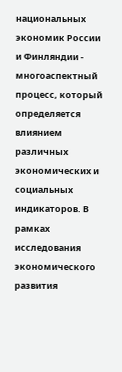национальных экономик России и Финляндии - многоаспектный процесс, который определяется влиянием различных экономических и социальных индикаторов. В рамках исследования экономического развития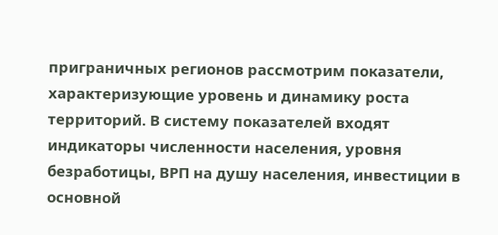приграничных регионов рассмотрим показатели, характеризующие уровень и динамику роста территорий. В систему показателей входят индикаторы численности населения, уровня безработицы, ВРП на душу населения, инвестиции в основной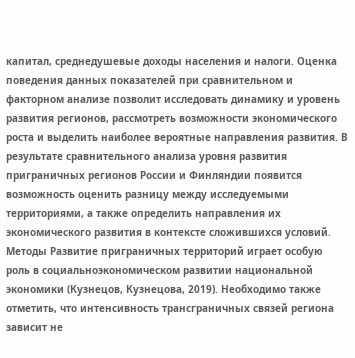капитал, среднедушевые доходы населения и налоги. Оценка поведения данных показателей при сравнительном и факторном анализе позволит исследовать динамику и уровень развития регионов, рассмотреть возможности экономического роста и выделить наиболее вероятные направления развития. В результате сравнительного анализа уровня развития приграничных регионов России и Финляндии появится возможность оценить разницу между исследуемыми территориями, а также определить направления их экономического развития в контексте сложившихся условий. Методы Развитие приграничных территорий играет особую роль в социальноэкономическом развитии национальной экономики (Кузнецов, Кузнецова, 2019). Необходимо также отметить, что интенсивность трансграничных связей региона зависит не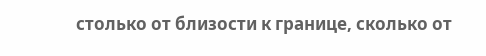столько от близости к границе, сколько от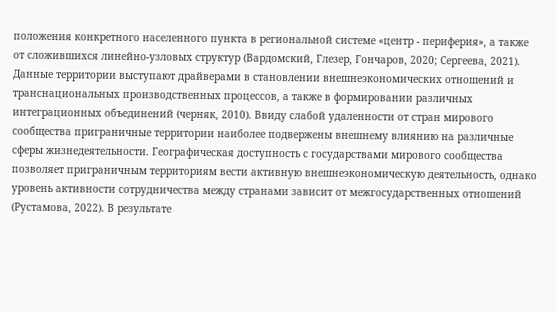положения конкретного населенного пункта в региональной системе «центр - периферия», а также от сложившихся линейно-узловых структур (Вардомский, Глезер, Гончаров, 2020; Сергеева, 2021). Данные территории выступают драйверами в становлении внешнеэкономических отношений и транснациональных производственных процессов, а также в формировании различных интеграционных объединений (черняк, 2010). Ввиду слабой удаленности от стран мирового сообщества приграничные территории наиболее подвержены внешнему влиянию на различные сферы жизнедеятельности. Географическая доступность с государствами мирового сообщества позволяет приграничным территориям вести активную внешнеэкономическую деятельность, однако уровень активности сотрудничества между странами зависит от межгосударственных отношений (Рустамова, 2022). В результате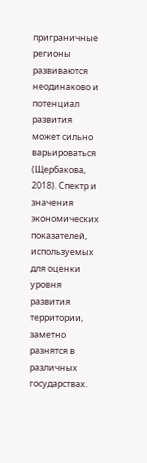приграничные регионы развиваются неодинаково и потенциал развития может сильно варьироваться (Щербакова, 2018). Спектр и значения экономических показателей, используемых для оценки уровня развития территории, заметно разнятся в различных государствах.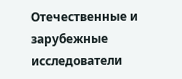Отечественные и зарубежные исследователи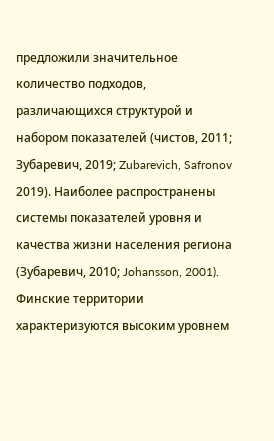предложили значительное количество подходов, различающихся структурой и набором показателей (чистов, 2011; Зубаревич, 2019; Zubarevich, Safronov 2019). Наиболее распространены системы показателей уровня и качества жизни населения региона (Зубаревич, 2010; Johansson, 2001). Финские территории характеризуются высоким уровнем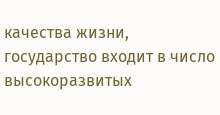качества жизни, государство входит в число высокоразвитых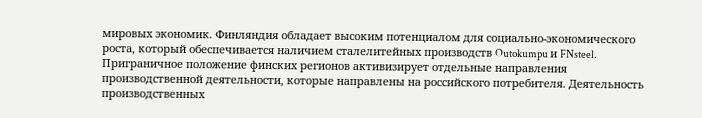мировых экономик. Финляндия обладает высоким потенциалом для социально-экономического роста, который обеспечивается наличием сталелитейных производств Outokumpu и FNsteel. Приграничное положение финских регионов активизирует отдельные направления производственной деятельности, которые направлены на российского потребителя. Деятельность производственных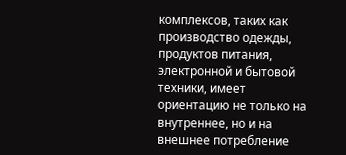комплексов, таких как производство одежды, продуктов питания, электронной и бытовой техники, имеет ориентацию не только на внутреннее, но и на внешнее потребление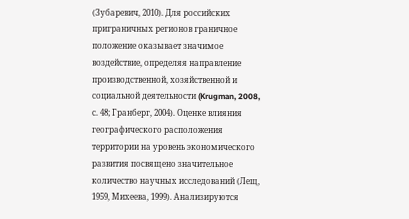(Зубаревич, 2010). Для российских приграничных регионов граничное положение оказывает значимое воздействие, определяя направление производственной, хозяйственной и социальной деятельности (Krugman, 2008, с. 48; Гранберг, 2004). Оценке влияния географического расположения территории на уровень экономического развития посвящено значительное количество научных исследований (Лещ, 1959, Михеева, 1999). Анализируются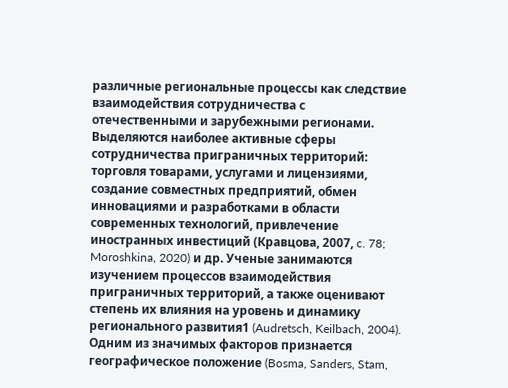различные региональные процессы как следствие взаимодействия сотрудничества с отечественными и зарубежными регионами. Выделяются наиболее активные сферы сотрудничества приграничных территорий: торговля товарами, услугами и лицензиями, создание совместных предприятий, обмен инновациями и разработками в области современных технологий, привлечение иностранных инвестиций (Кравцова, 2007, c. 78; Moroshkina, 2020) и др. Ученые занимаются изучением процессов взаимодействия приграничных территорий, а также оценивают степень их влияния на уровень и динамику регионального развития1 (Audretsch, Keilbach, 2004). Одним из значимых факторов признается географическое положение (Bosma, Sanders, Stam,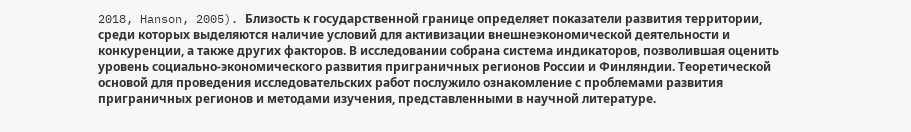2018, Hanson, 2005). Близость к государственной границе определяет показатели развития территории, среди которых выделяются наличие условий для активизации внешнеэкономической деятельности и конкуренции, а также других факторов. В исследовании собрана система индикаторов, позволившая оценить уровень социально-экономического развития приграничных регионов России и Финляндии. Теоретической основой для проведения исследовательских работ послужило ознакомление с проблемами развития приграничных регионов и методами изучения, представленными в научной литературе.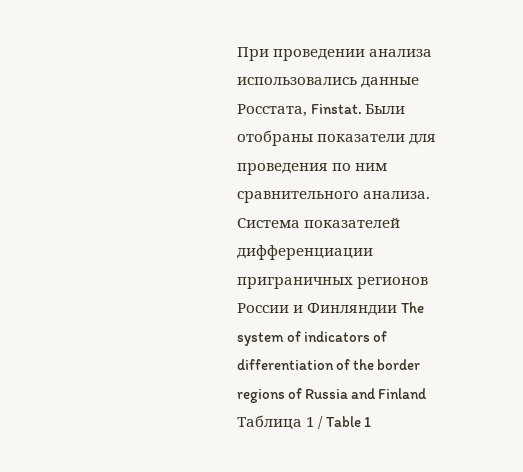При проведении анализа использовались данные Росстата, Finstat. Были отобраны показатели для проведения по ним сравнительного анализа. Система показателей дифференциации приграничных регионов России и Финляндии The system of indicators of differentiation of the border regions of Russia and Finland Таблица 1 / Table 1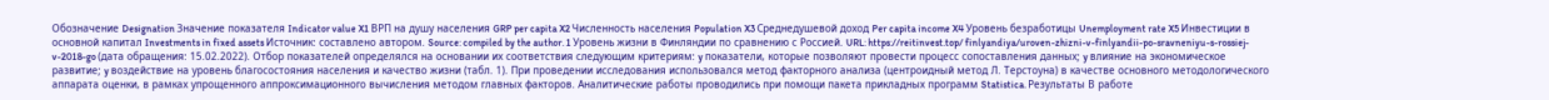Обозначение Designation Значение показателя Indicator value X1 ВРП на душу населения GRP per capita X2 Численность населения Population X3 Среднедушевой доход Per capita income X4 Уровень безработицы Unemployment rate X5 Инвестиции в основной капитал Investments in fixed assets Источник: составлено автором. Source: compiled by the author. 1 Уровень жизни в Финляндии по сравнению с Россией. URL: https://reitinvest.top/ finlyandiya/uroven-zhizni-v-finlyandii-po-sravneniyu-s-rossiej-v-2018-go (дата обращения: 15.02.2022). Отбор показателей определялся на основании их соответствия следующим критериям: y показатели, которые позволяют провести процесс сопоставления данных; y влияние на экономическое развитие; y воздействие на уровень благосостояния населения и качество жизни (табл. 1). При проведении исследования использовался метод факторного анализа (центроидный метод Л. Терстоуна) в качестве основного методологического аппарата оценки, в рамках упрощенного аппроксимационного вычисления методом главных факторов. Аналитические работы проводились при помощи пакета прикладных программ Statistica. Результаты В работе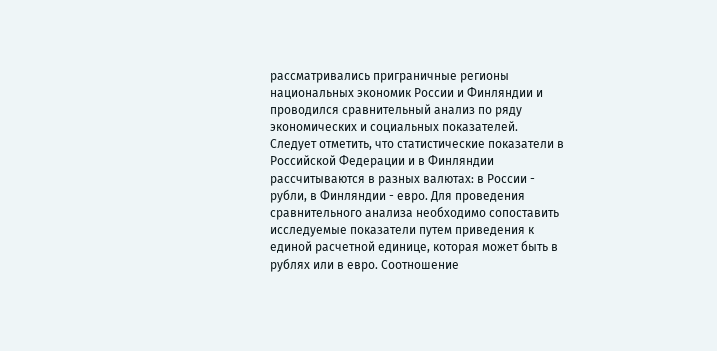рассматривались приграничные регионы национальных экономик России и Финляндии и проводился сравнительный анализ по ряду экономических и социальных показателей. Следует отметить, что статистические показатели в Российской Федерации и в Финляндии рассчитываются в разных валютах: в России - рубли, в Финляндии - евро. Для проведения сравнительного анализа необходимо сопоставить исследуемые показатели путем приведения к единой расчетной единице, которая может быть в рублях или в евро. Соотношение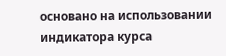основано на использовании индикатора курса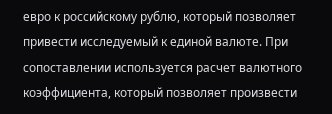евро к российскому рублю, который позволяет привести исследуемый к единой валюте. При сопоставлении используется расчет валютного коэффициента, который позволяет произвести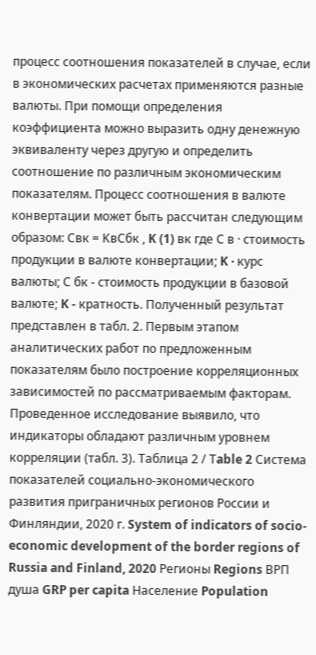процесс соотношения показателей в случае, если в экономических расчетах применяются разные валюты. При помощи определения коэффициента можно выразить одну денежную эквиваленту через другую и определить соотношение по различным экономическим показателям. Процесс соотношения в валюте конвертации может быть рассчитан следующим образом: Cвк = KвCбк , K (1) вк где С в · стоимость продукции в валюте конвертации; K · курс валюты; С бк - стоимость продукции в базовой валюте; K - кратность. Полученный результат представлен в табл. 2. Первым этапом аналитических работ по предложенным показателям было построение корреляционных зависимостей по рассматриваемым факторам. Проведенное исследование выявило, что индикаторы обладают различным уровнем корреляции (табл. 3). Таблица 2 / Тable 2 Система показателей социально-экономического развития приграничных регионов России и Финляндии, 2020 г. System of indicators of socio-economic development of the border regions of Russia and Finland, 2020 Регионы Regions ВРП душа GRP per capita Население Population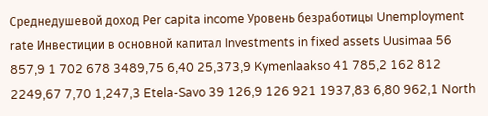Среднедушевой доход Рer capita income Уровень безработицы Unemployment rate Инвестиции в основной капитал Investments in fixed assets Uusimaa 56 857,9 1 702 678 3489,75 6,40 25,373,9 Kymenlaakso 41 785,2 162 812 2249,67 7,70 1,247,3 Etela-Savo 39 126,9 126 921 1937,83 6,80 962,1 North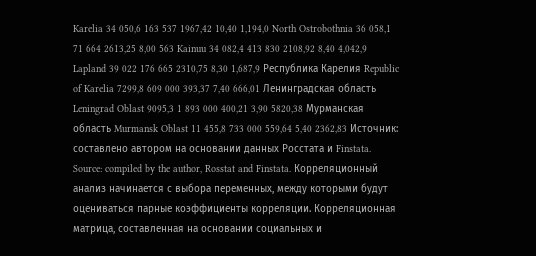Karelia 34 050,6 163 537 1967,42 10,40 1,194,0 North Ostrobothnia 36 058,1 71 664 2613,25 8,00 563 Kainuu 34 082,4 413 830 2108,92 8,40 4,042,9 Lapland 39 022 176 665 2310,75 8,30 1,687,9 Республика Карелия Republic of Karelia 7299,8 609 000 393,37 7,40 666,01 Ленинградская область Leningrad Oblast 9095,3 1 893 000 400,21 3,90 5820,38 Мурманская область Murmansk Oblast 11 455,8 733 000 559,64 5,40 2362,83 Источник: составлено автором на основании данных Росстата и Finstata. Source: compiled by the author, Rosstat and Finstata. Корреляционный анализ начинается с выбора переменных, между которыми будут оцениваться парные коэффициенты корреляции. Корреляционная матрица, составленная на основании социальных и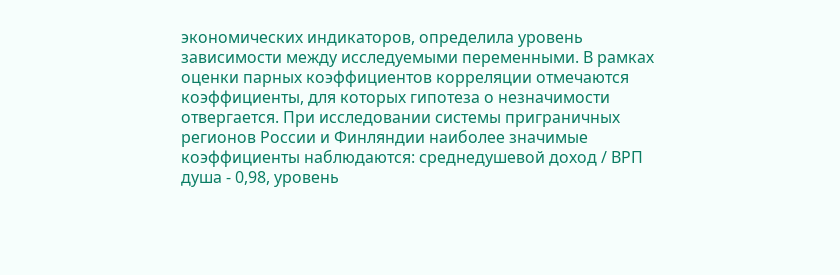экономических индикаторов, определила уровень зависимости между исследуемыми переменными. В рамках оценки парных коэффициентов корреляции отмечаются коэффициенты, для которых гипотеза о незначимости отвергается. При исследовании системы приграничных регионов России и Финляндии наиболее значимые коэффициенты наблюдаются: среднедушевой доход / ВРП душа - 0,98, уровень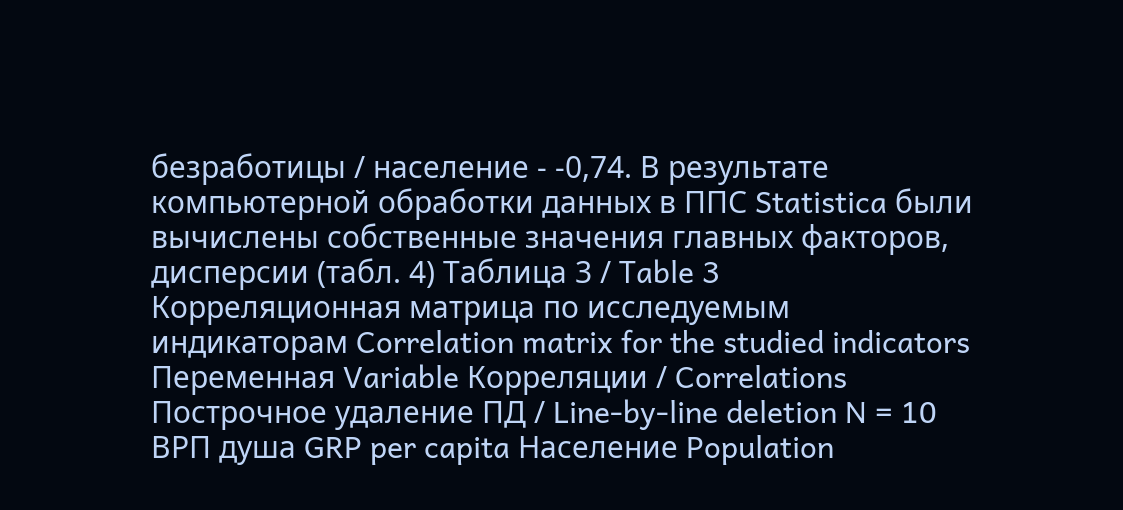безработицы / население - -0,74. В результате компьютерной обработки данных в ППС Statistica были вычислены собственные значения главных факторов, дисперсии (табл. 4) Таблица 3 / Тable 3 Корреляционная матрица по исследуемым индикаторам Correlation matrix for the studied indicators Переменная Variable Корреляции / Correlations Построчное удаление ПД / Line-by-line deletion N = 10 ВРП душа GRP per capita Население Population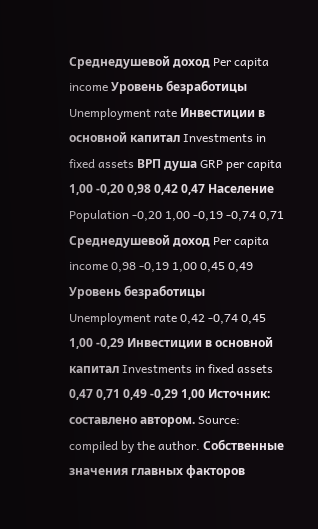Cреднедушевой доход Per capita income Уровень безработицы Unemployment rate Инвестиции в основной капитал Investments in fixed assets ВРП душа GRP per capita 1,00 -0,20 0,98 0,42 0,47 Население Population -0,20 1,00 -0,19 -0,74 0,71 Среднедушевой доход Per capita income 0,98 -0,19 1,00 0,45 0,49 Уровень безработицы Unemployment rate 0,42 -0,74 0,45 1,00 -0,29 Инвестиции в основной капитал Investments in fixed assets 0,47 0,71 0,49 -0,29 1,00 Источник: составлено автором. Source: compiled by the author. Собственные значения главных факторов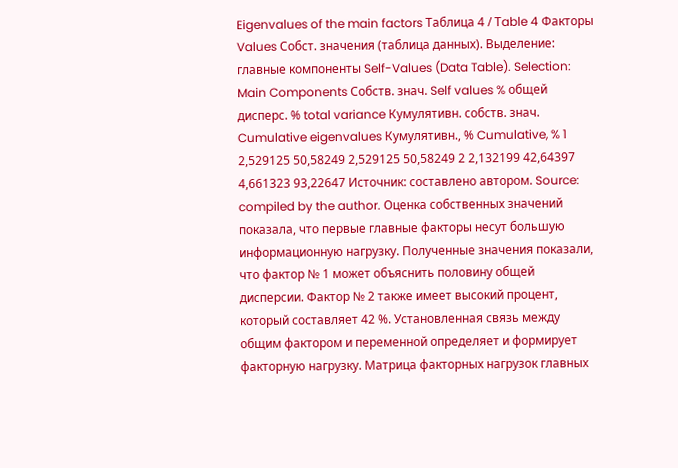Eigenvalues of the main factors Таблица 4 / Тable 4 Факторы Values Собст. значения (таблица данных). Выделение: главные компоненты Self-Values (Data Table). Selection: Main Components Собств. знач. Self values % общей дисперс. % total variance Кумулятивн. cобств. знач. Cumulative eigenvalues Кумулятивн., % Cumulative, % 1 2,529125 50,58249 2,529125 50,58249 2 2,132199 42,64397 4,661323 93,22647 Источник: составлено автором. Source: compiled by the author. Оценка собственных значений показала, что первые главные факторы несут большую информационную нагрузку. Полученные значения показали, что фактор № 1 может объяснить половину общей дисперсии. Фактор № 2 также имеет высокий процент, который составляет 42 %. Установленная связь между общим фактором и переменной определяет и формирует факторную нагрузку. Матрица факторных нагрузок главных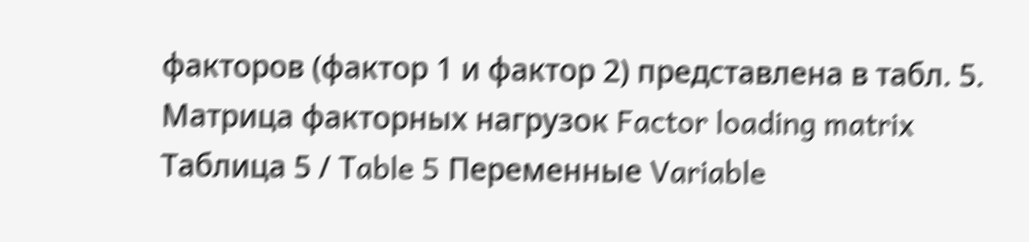факторов (фактор 1 и фактор 2) представлена в табл. 5. Матрица факторных нагрузок Factor loading matrix Таблица 5 / Тable 5 Переменные Variable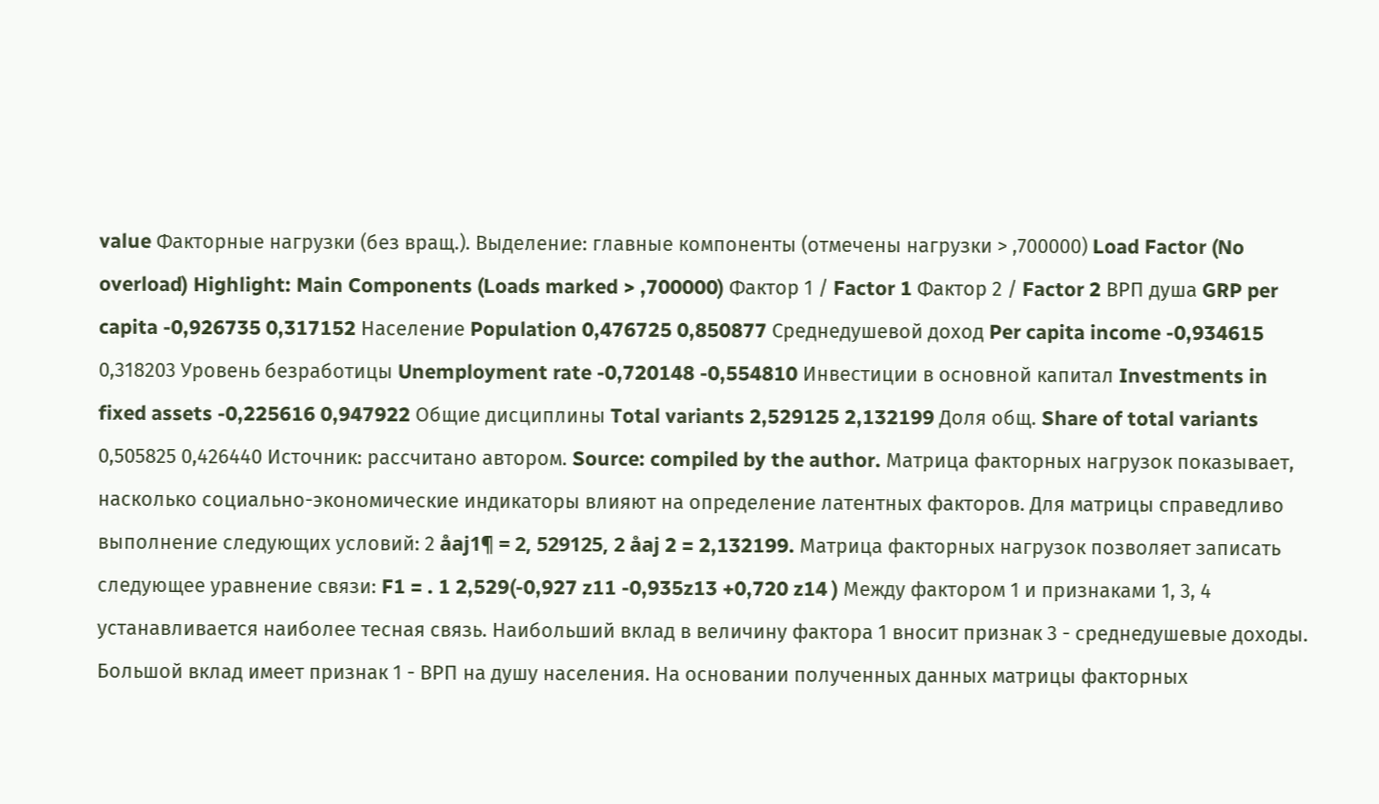value Факторные нагрузки (без вращ.). Выделение: главные компоненты (отмечены нагрузки > ,700000) Load Factor (No overload) Highlight: Main Components (Loads marked > ,700000) Фактор 1 / Factor 1 Фактор 2 / Factor 2 ВРП душа GRP per capita -0,926735 0,317152 Население Population 0,476725 0,850877 Среднедушевой доход Per capita income -0,934615 0,318203 Уровень безработицы Unemployment rate -0,720148 -0,554810 Инвестиции в основной капитал Investments in fixed assets -0,225616 0,947922 Общие дисциплины Total variants 2,529125 2,132199 Доля общ. Share of total variants 0,505825 0,426440 Источник: рассчитано автором. Source: compiled by the author. Матрица факторных нагрузок показывает, насколько социально-экономические индикаторы влияют на определение латентных факторов. Для матрицы справедливо выполнение следующих условий: 2 åaj1¶ = 2, 529125, 2 åaj 2 = 2,132199. Матрица факторных нагрузок позволяет записать следующее уравнение связи: F1 = . 1 2,529(-0,927 z11 -0,935z13 +0,720 z14 ) Между фактором 1 и признаками 1, 3, 4 устанавливается наиболее тесная связь. Наибольший вклад в величину фактора 1 вносит признак 3 - среднедушевые доходы. Большой вклад имеет признак 1 - ВРП на душу населения. На основании полученных данных матрицы факторных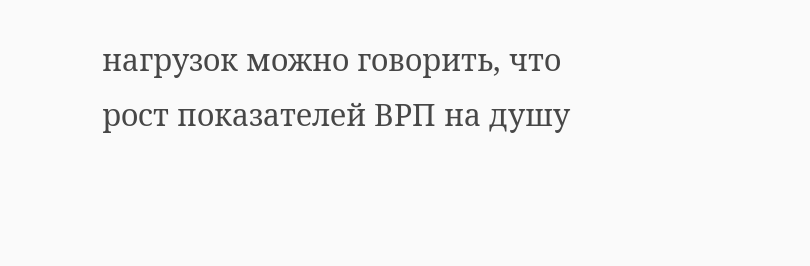нагрузок можно говорить, что рост показателей ВРП на душу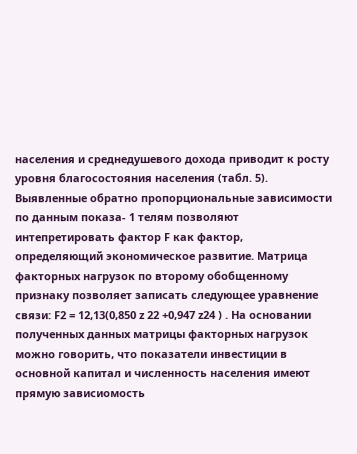населения и среднедушевого дохода приводит к росту уровня благосостояния населения (табл. 5). Выявленные обратно пропорциональные зависимости по данным показа- 1 телям позволяют интепретировать фактор F как фактор, определяющий экономическое развитие. Матрица факторных нагрузок по второму обобщенному признаку позволяет записать следующее уравнение связи: F2 = 12,13(0,850 z 22 +0,947 z24 ) . На основании полученных данных матрицы факторных нагрузок можно говорить, что показатели инвестиции в основной капитал и численность населения имеют прямую зависиомость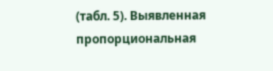(табл. 5). Выявленная пропорциональная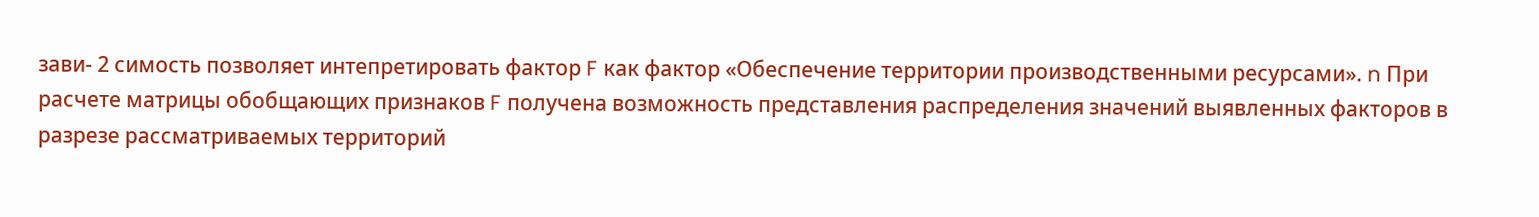зави- 2 симость позволяет интепретировать фактор F как фактор «Обеспечение территории производственными ресурсами». n При расчете матрицы обобщающих признаков F получена возможность представления распределения значений выявленных факторов в разрезе рассматриваемых территорий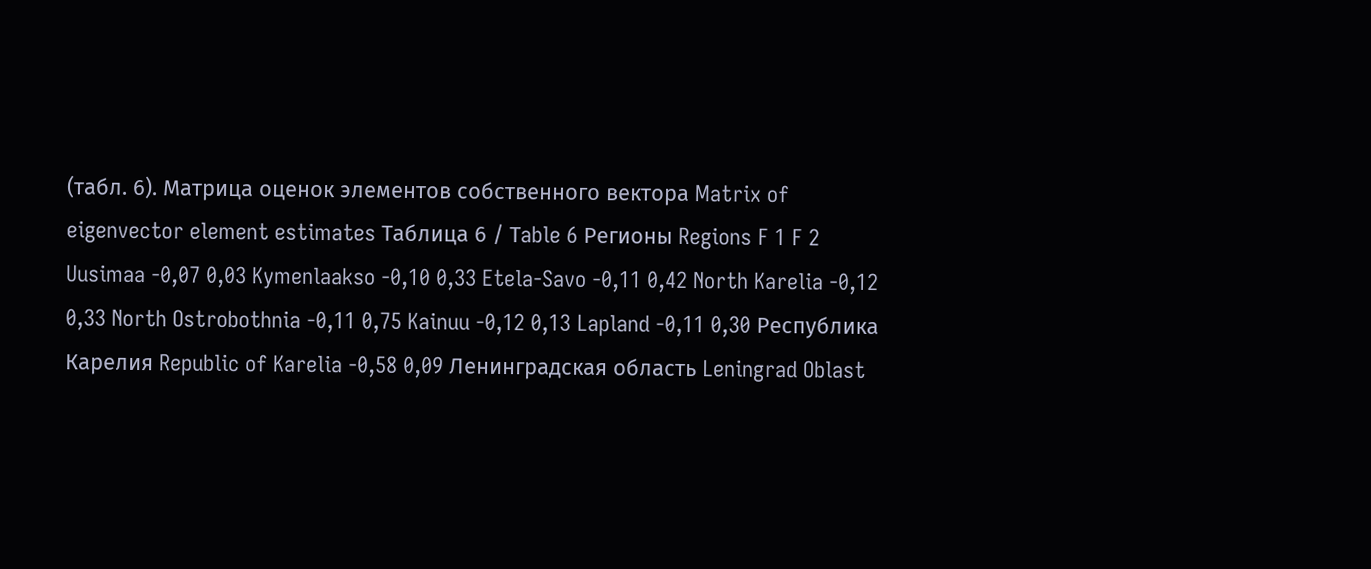(табл. 6). Матрица оценок элементов собственного вектора Matrix of eigenvector element estimates Таблица 6 / Тable 6 Регионы Regions F 1 F 2 Uusimaa -0,07 0,03 Kymenlaakso -0,10 0,33 Etela-Savo -0,11 0,42 North Karelia -0,12 0,33 North Ostrobothnia -0,11 0,75 Kainuu -0,12 0,13 Lapland -0,11 0,30 Республика Карелия Republic of Karelia -0,58 0,09 Ленинградская область Leningrad Oblast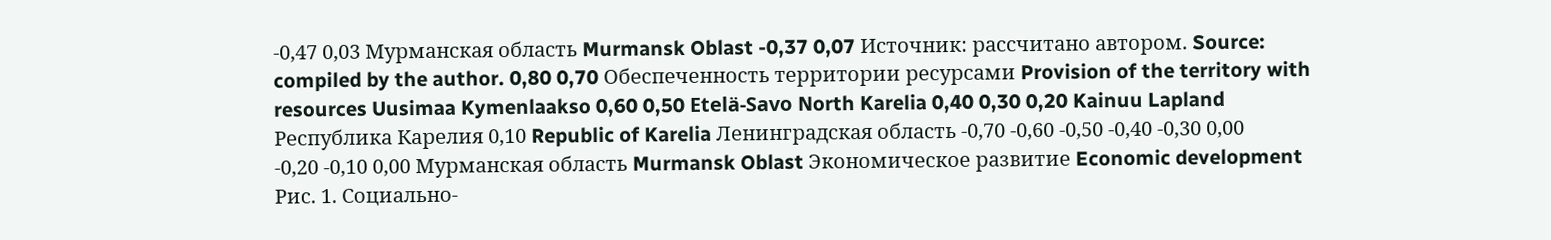-0,47 0,03 Мурманская область Murmansk Oblast -0,37 0,07 Источник: рассчитано автором. Source: compiled by the author. 0,80 0,70 Oбеспеченность территории ресурсами Provision of the territory with resources Uusimaa Kymenlaakso 0,60 0,50 Etelä-Savo North Karelia 0,40 0,30 0,20 Kainuu Lapland Республика Карелия 0,10 Republic of Karelia Ленинградская область -0,70 -0,60 -0,50 -0,40 -0,30 0,00 -0,20 -0,10 0,00 Мурманская область Murmansk Oblast Экономическое развитие Economic development Рис. 1. Социально-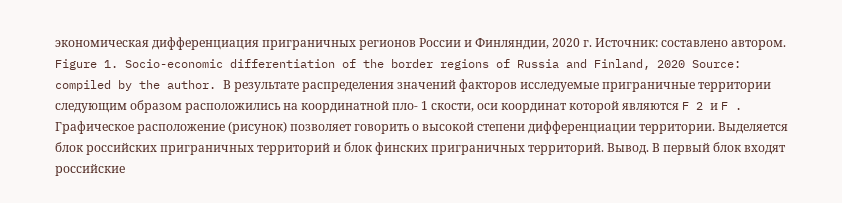экономическая дифференциация приграничных регионов России и Финляндии, 2020 г. Источник: составлено автором. Figure 1. Socio-economic differentiation of the border regions of Russia and Finland, 2020 Source: compiled by the author. В результате распределения значений факторов исследуемые приграничные территории следующим образом расположились на координатной пло- 1 скости, оси координат которой являются F 2 и F . Графическое расположение (рисунок) позволяет говорить о высокой степени дифференциации территории. Выделяется блок российских приграничных территорий и блок финских приграничных территорий. Вывод. В первый блок входят российские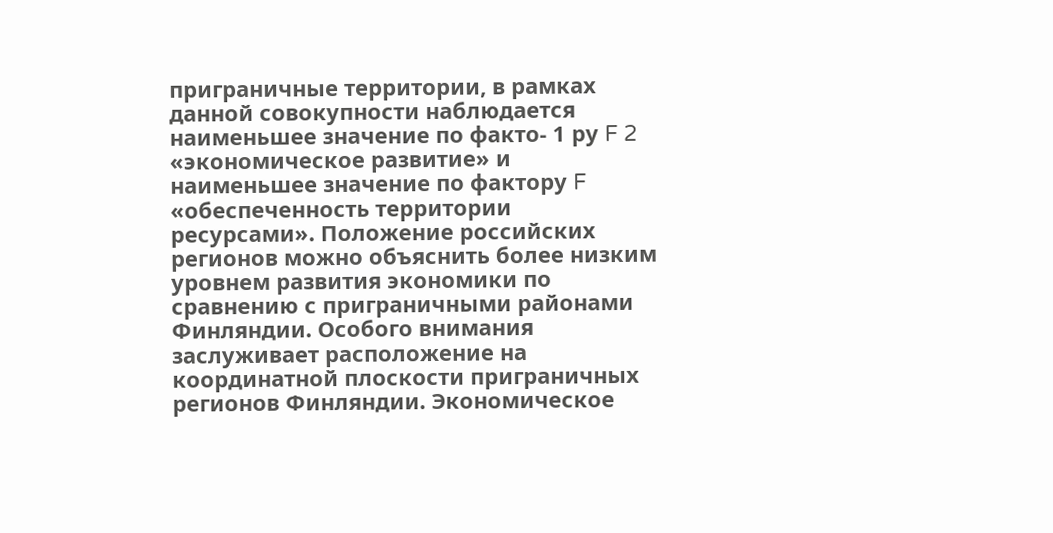приграничные территории, в рамках данной совокупности наблюдается наименьшее значение по факто- 1 ру F 2 «экономическое развитие» и наименьшее значение по фактору F «обеспеченность территории ресурсами». Положение российских регионов можно объяснить более низким уровнем развития экономики по сравнению с приграничными районами Финляндии. Особого внимания заслуживает расположение на координатной плоскости приграничных регионов Финляндии. Экономическое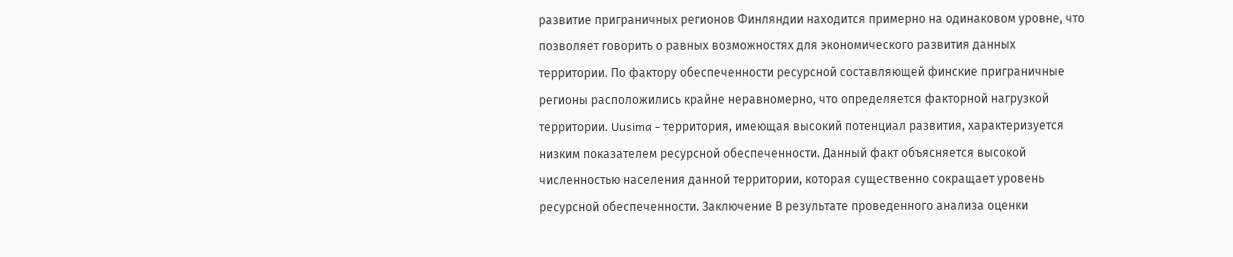развитие приграничных регионов Финляндии находится примерно на одинаковом уровне, что позволяет говорить о равных возможностях для экономического развития данных территории. По фактору обеспеченности ресурсной составляющей финские приграничные регионы расположились крайне неравномерно, что определяется факторной нагрузкой территории. Uusima - территория, имеющая высокий потенциал развития, характеризуется низким показателем ресурсной обеспеченности. Данный факт объясняется высокой численностью населения данной территории, которая существенно сокращает уровень ресурсной обеспеченности. Заключение В результате проведенного анализа оценки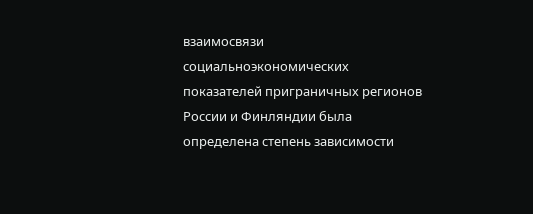взаимосвязи социальноэкономических показателей приграничных регионов России и Финляндии была определена степень зависимости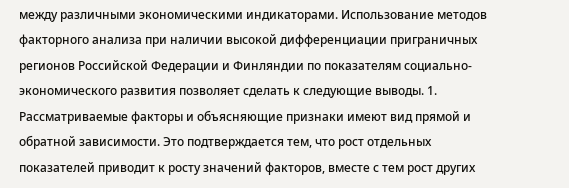между различными экономическими индикаторами. Использование методов факторного анализа при наличии высокой дифференциации приграничных регионов Российской Федерации и Финляндии по показателям социально-экономического развития позволяет сделать к следующие выводы. 1. Рассматриваемые факторы и объясняющие признаки имеют вид прямой и обратной зависимости. Это подтверждается тем, что рост отдельных показателей приводит к росту значений факторов, вместе с тем рост других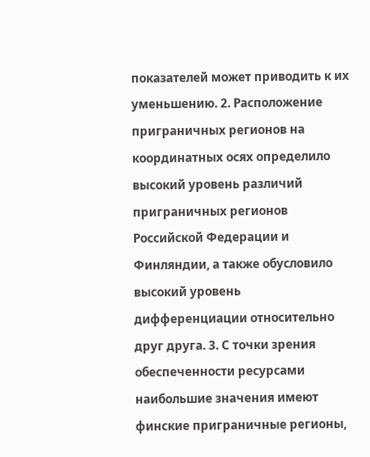показателей может приводить к их уменьшению. 2. Расположение приграничных регионов на координатных осях определило высокий уровень различий приграничных регионов Российской Федерации и Финляндии, а также обусловило высокий уровень дифференциации относительно друг друга. 3. С точки зрения обеспеченности ресурсами наибольшие значения имеют финские приграничные регионы,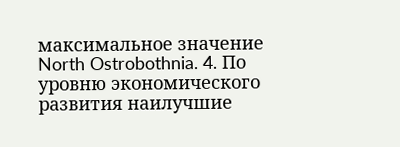максимальное значение North Ostrobothnia. 4. По уровню экономического развития наилучшие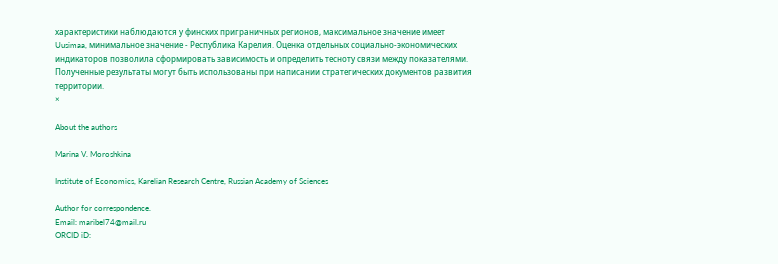характеристики наблюдаются у финских приграничных регионов, максимальное значение имеет Uusimaa, минимальное значение - Республика Карелия. Оценка отдельных социально-экономических индикаторов позволила сформировать зависимость и определить тесноту связи между показателями. Полученные результаты могут быть использованы при написании стратегических документов развития территории.
×

About the authors

Marina V. Moroshkina

Institute of Economics, Karelian Research Centre, Russian Academy of Sciences

Author for correspondence.
Email: maribel74@mail.ru
ORCID iD: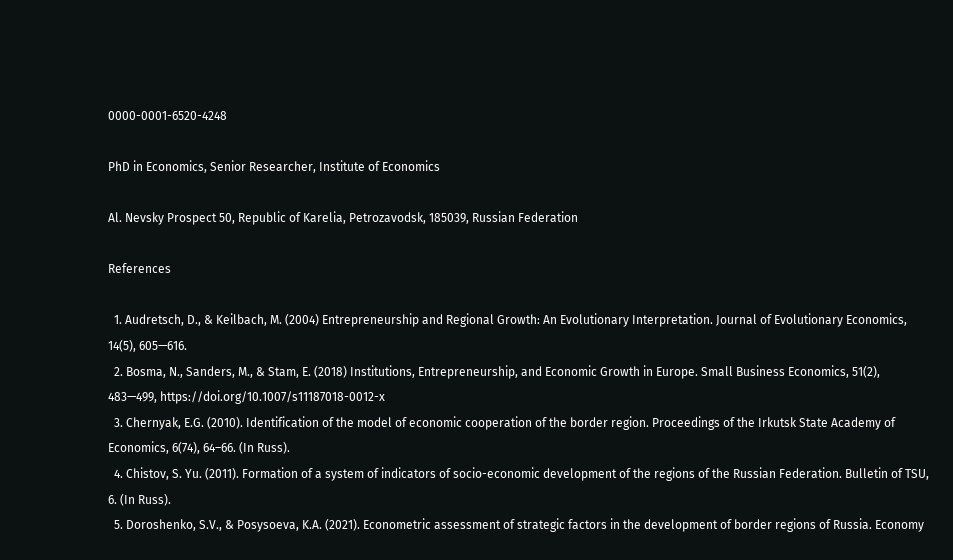0000-0001-6520-4248

PhD in Economics, Senior Researcher, Institute of Economics

Al. Nevsky Prospect 50, Republic of Karelia, Petrozavodsk, 185039, Russian Federation

References

  1. Audretsch, D., & Keilbach, M. (2004) Entrepreneurship and Regional Growth: An Evolutionary Interpretation. Journal of Evolutionary Economics, 14(5), 605—616.
  2. Bosma, N., Sanders, M., & Stam, E. (2018) Institutions, Entrepreneurship, and Economic Growth in Europe. Small Business Economics, 51(2), 483—499, https://doi.org/10.1007/s11187018-0012-x
  3. Chernyak, E.G. (2010). Identification of the model of economic cooperation of the border region. Proceedings of the Irkutsk State Academy of Economics, 6(74), 64–66. (In Russ).
  4. Chistov, S. Yu. (2011). Formation of a system of indicators of socio-economic development of the regions of the Russian Federation. Bulletin of TSU, 6. (In Russ).
  5. Doroshenko, S.V., & Posysoeva, K.A. (2021). Econometric assessment of strategic factors in the development of border regions of Russia. Economy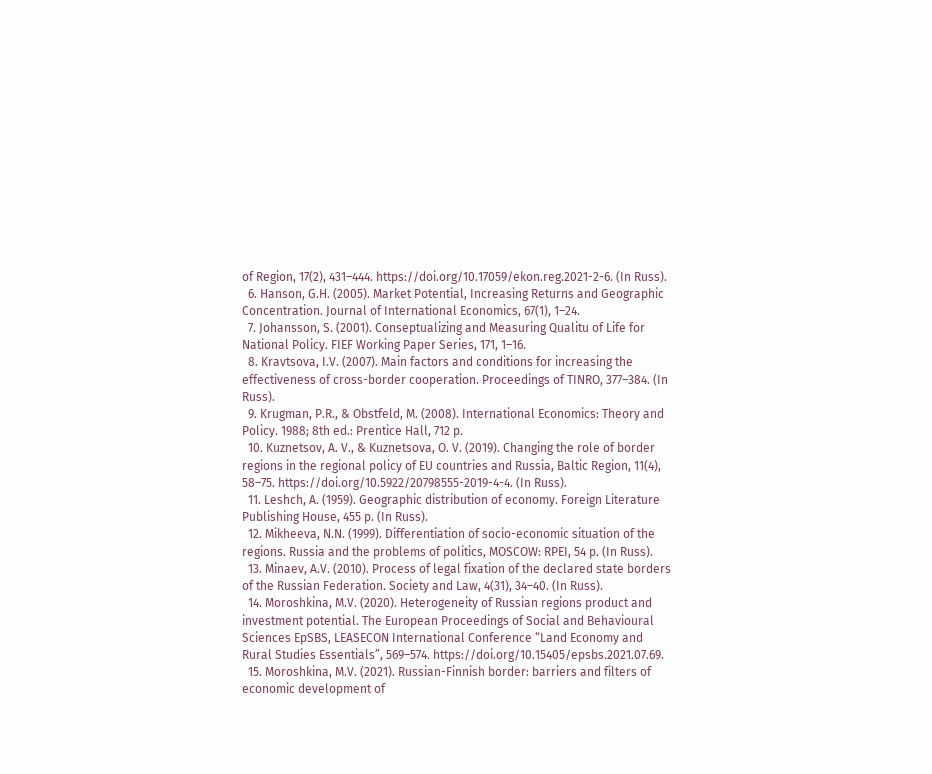of Region, 17(2), 431–444. https://doi.org/10.17059/ekon.reg.2021-2-6. (In Russ).
  6. Hanson, G.H. (2005). Market Potential, Increasing Returns and Geographic Concentration. Journal of International Economics, 67(1), 1–24.
  7. Johansson, S. (2001). Conseptualizing and Measuring Qualitu of Life for National Policy. FIEF Working Paper Series, 171, 1–16.
  8. Kravtsova, I.V. (2007). Main factors and conditions for increasing the effectiveness of cross-border cooperation. Proceedings of TINRO, 377–384. (In Russ).
  9. Krugman, P.R., & Obstfeld, M. (2008). International Economics: Theory and Policy. 1988; 8th ed.: Prentice Hall, 712 p.
  10. Kuznetsov, A. V., & Kuznetsova, O. V. (2019). Changing the role of border regions in the regional policy of EU countries and Russia, Baltic Region, 11(4), 58–75. https://doi.org/10.5922/20798555-2019-4-4. (In Russ).
  11. Leshch, A. (1959). Geographic distribution of economy. Foreign Literature Publishing House, 455 p. (In Russ).
  12. Mikheeva, N.N. (1999). Differentiation of socio-economic situation of the regions. Russia and the problems of politics, MOSCOW: RPEI, 54 p. (In Russ).
  13. Minaev, A.V. (2010). Process of legal fixation of the declared state borders of the Russian Federation. Society and Law, 4(31), 34–40. (In Russ).
  14. Moroshkina, M.V. (2020). Heterogeneity of Russian regions product and investment potential. The European Proceedings of Social and Behavioural Sciences EpSBS, LEASECON International Conference “Land Economy and Rural Studies Essentials”, 569–574. https://doi.org/10.15405/epsbs.2021.07.69.
  15. Moroshkina, M.V. (2021). Russian-Finnish border: barriers and filters of economic development of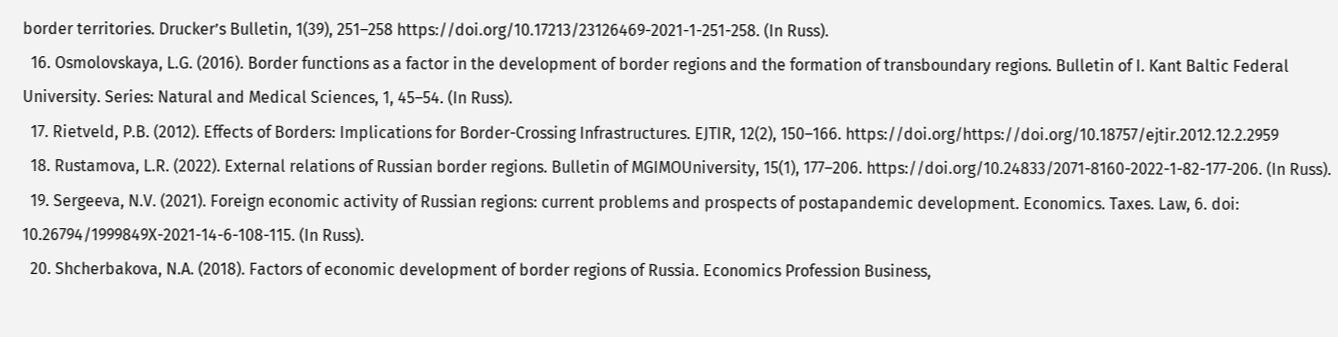border territories. Drucker’s Bulletin, 1(39), 251–258 https://doi.org/10.17213/23126469-2021-1-251-258. (In Russ).
  16. Osmolovskaya, L.G. (2016). Border functions as a factor in the development of border regions and the formation of transboundary regions. Bulletin of I. Kant Baltic Federal University. Series: Natural and Medical Sciences, 1, 45–54. (In Russ).
  17. Rietveld, P.B. (2012). Effects of Borders: Implications for Border-Crossing Infrastructures. EJTIR, 12(2), 150–166. https://doi.org/https://doi.org/10.18757/ejtir.2012.12.2.2959
  18. Rustamova, L.R. (2022). External relations of Russian border regions. Bulletin of MGIMOUniversity, 15(1), 177–206. https://doi.org/10.24833/2071-8160-2022-1-82-177-206. (In Russ).
  19. Sergeeva, N.V. (2021). Foreign economic activity of Russian regions: current problems and prospects of postapandemic development. Economics. Taxes. Law, 6. doi: 10.26794/1999849X-2021-14-6-108-115. (In Russ).
  20. Shcherbakova, N.A. (2018). Factors of economic development of border regions of Russia. Economics Profession Business,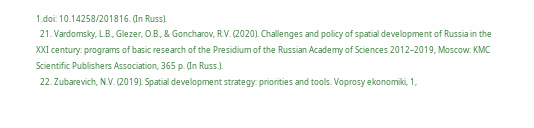1.doi: 10.14258/201816. (In Russ).
  21. Vardomsky, L.B., Glezer, O.B., & Goncharov, R.V. (2020). Challenges and policy of spatial development of Russia in the XXI century: programs of basic research of the Presidium of the Russian Academy of Sciences 2012–2019, Moscow: KMC Scientific Publishers Association, 365 p. (In Russ.).
  22. Zubarevich, N.V. (2019). Spatial development strategy: priorities and tools. Voprosy ekonomiki, 1,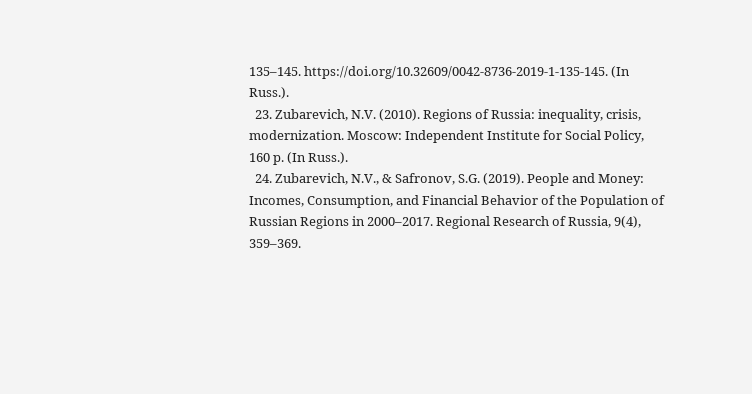135–145. https://doi.org/10.32609/0042-8736-2019-1-135-145. (In Russ.).
  23. Zubarevich, N.V. (2010). Regions of Russia: inequality, crisis, modernization. Moscow: Independent Institute for Social Policy, 160 p. (In Russ.).
  24. Zubarevich, N.V., & Safronov, S.G. (2019). People and Money: Incomes, Consumption, and Financial Behavior of the Population of Russian Regions in 2000–2017. Regional Research of Russia, 9(4), 359–369.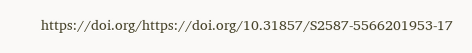https://doi.org/https://doi.org/10.31857/S2587-5566201953-17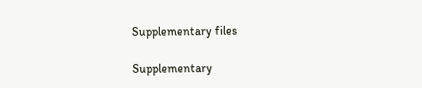Supplementary files

Supplementary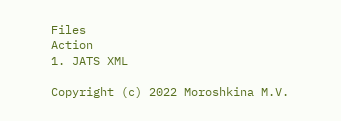Files
Action
1. JATS XML

Copyright (c) 2022 Moroshkina M.V.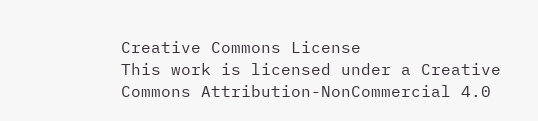Creative Commons License
This work is licensed under a Creative Commons Attribution-NonCommercial 4.0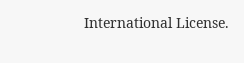International License.